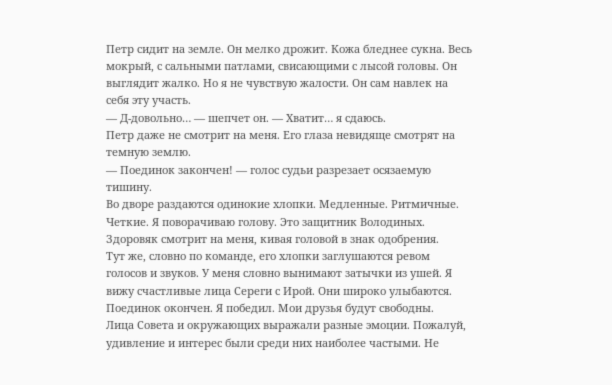Петр сидит на земле. Он мелко дрожит. Кожа бледнее сукна. Весь мокрый, с сальными патлами, свисающими с лысой головы. Он выглядит жалко. Но я не чувствую жалости. Он сам навлек на себя эту участь.
— Д-довольно… — шепчет он. — Хватит… я сдаюсь.
Петр даже не смотрит на меня. Его глаза невидяще смотрят на темную землю.
— Поединок закончен! — голос судьи разрезает осязаемую тишину.
Во дворе раздаются одинокие хлопки. Медленные. Ритмичные. Четкие. Я поворачиваю голову. Это защитник Володиных. Здоровяк смотрит на меня, кивая головой в знак одобрения.
Тут же, словно по команде, его хлопки заглушаются ревом голосов и звуков. У меня словно вынимают затычки из ушей. Я вижу счастливые лица Сереги с Ирой. Они широко улыбаются. Поединок окончен. Я победил. Мои друзья будут свободны.
Лица Совета и окружающих выражали разные эмоции. Пожалуй, удивление и интерес были среди них наиболее частыми. Не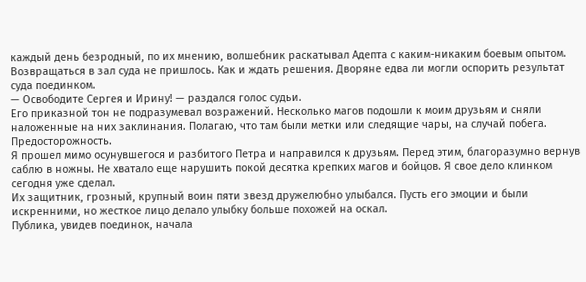каждый день безродный, по их мнению, волшебник раскатывал Адепта с каким-никаким боевым опытом.
Возвращаться в зал суда не пришлось. Как и ждать решения. Дворяне едва ли могли оспорить результат суда поединком.
— Освободите Сергея и Ирину! — раздался голос судьи.
Его приказной тон не подразумевал возражений. Несколько магов подошли к моим друзьям и сняли наложенные на них заклинания. Полагаю, что там были метки или следящие чары, на случай побега. Предосторожность.
Я прошел мимо осунувшегося и разбитого Петра и направился к друзьям. Перед этим, благоразумно вернув саблю в ножны. Не хватало еще нарушить покой десятка крепких магов и бойцов. Я свое дело клинком сегодня уже сделал.
Их защитник, грозный, крупный воин пяти звезд дружелюбно улыбался. Пусть его эмоции и были искренними, но жесткое лицо делало улыбку больше похожей на оскал.
Публика, увидев поединок, начала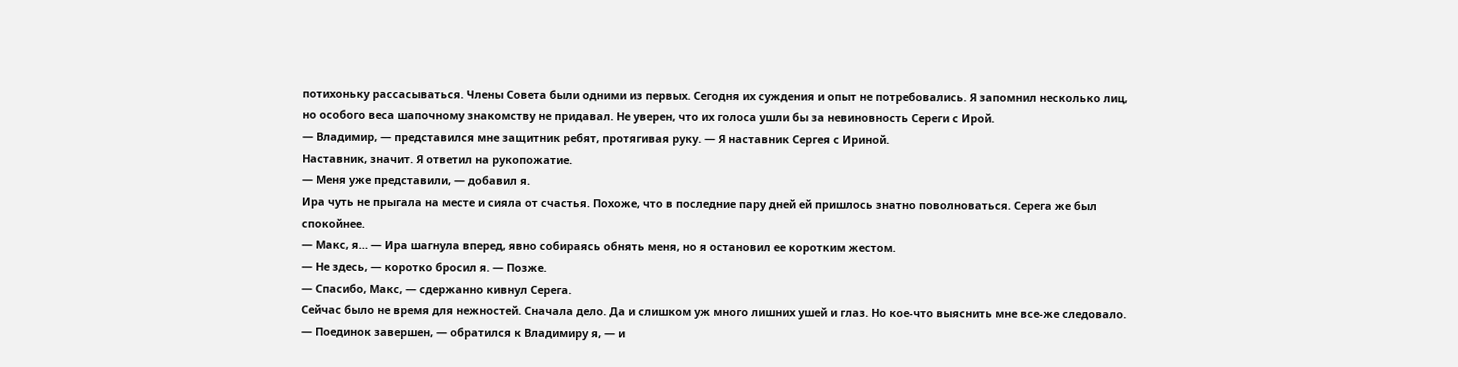потихоньку рассасываться. Члены Совета были одними из первых. Сегодня их суждения и опыт не потребовались. Я запомнил несколько лиц, но особого веса шапочному знакомству не придавал. Не уверен, что их голоса ушли бы за невиновность Сереги с Ирой.
— Владимир, — представился мне защитник ребят, протягивая руку. — Я наставник Сергея с Ириной.
Наставник, значит. Я ответил на рукопожатие.
— Меня уже представили, — добавил я.
Ира чуть не прыгала на месте и сияла от счастья. Похоже, что в последние пару дней ей пришлось знатно поволноваться. Серега же был спокойнее.
— Макс, я… — Ира шагнула вперед, явно собираясь обнять меня, но я остановил ее коротким жестом.
— Не здесь, — коротко бросил я. — Позже.
— Спасибо, Макс, — сдержанно кивнул Серега.
Сейчас было не время для нежностей. Сначала дело. Да и слишком уж много лишних ушей и глаз. Но кое-что выяснить мне все-же следовало.
— Поединок завершен, — обратился к Владимиру я, — и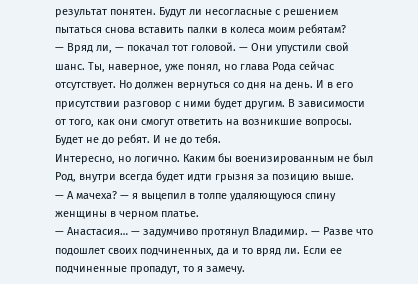результат понятен. Будут ли несогласные с решением пытаться снова вставить палки в колеса моим ребятам?
— Вряд ли, — покачал тот головой. — Они упустили свой шанс. Ты, наверное, уже понял, но глава Рода сейчас отсутствует. Но должен вернуться со дня на день. И в его присутствии разговор с ними будет другим. В зависимости от того, как они смогут ответить на возникшие вопросы. Будет не до ребят. И не до тебя.
Интересно, но логично. Каким бы военизированным не был Род, внутри всегда будет идти грызня за позицию выше.
— А мачеха? — я выцепил в толпе удаляющуюся спину женщины в черном платье.
— Анастасия… — задумчиво протянул Владимир. — Разве что подошлет своих подчиненных, да и то вряд ли. Если ее подчиненные пропадут, то я замечу.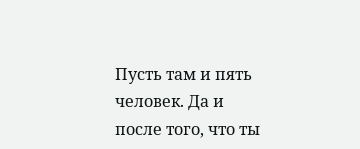Пусть там и пять человек. Да и после того, что ты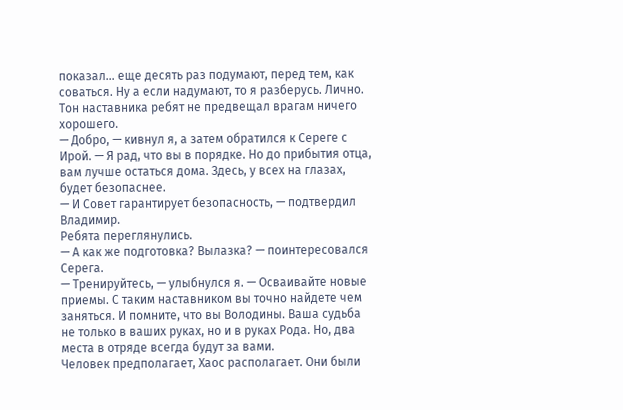показал… еще десять раз подумают, перед тем, как соваться. Ну а если надумают, то я разберусь. Лично.
Тон наставника ребят не предвещал врагам ничего хорошего.
— Добро, — кивнул я, а затем обратился к Сереге с Ирой. — Я рад, что вы в порядке. Но до прибытия отца, вам лучше остаться дома. Здесь, у всех на глазах, будет безопаснее.
— И Совет гарантирует безопасность, — подтвердил Владимир.
Ребята переглянулись.
— А как же подготовка? Вылазка? — поинтересовался Серега.
— Тренируйтесь, — улыбнулся я. — Осваивайте новые приемы. С таким наставником вы точно найдете чем заняться. И помните, что вы Володины. Ваша судьба не только в ваших руках, но и в руках Рода. Но, два места в отряде всегда будут за вами.
Человек предполагает, Хаос располагает. Они были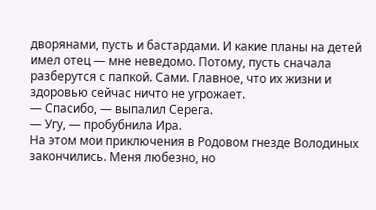дворянами, пусть и бастардами. И какие планы на детей имел отец — мне неведомо. Потому, пусть сначала разберутся с папкой. Сами. Главное, что их жизни и здоровью сейчас ничто не угрожает.
— Спасибо, — выпалил Серега.
— Угу, — пробубнила Ира.
На этом мои приключения в Родовом гнезде Володиных закончились. Меня любезно, но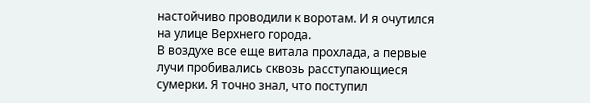настойчиво проводили к воротам. И я очутился на улице Верхнего города.
В воздухе все еще витала прохлада, а первые лучи пробивались сквозь расступающиеся сумерки. Я точно знал, что поступил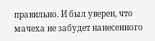правильно. И был уверен, что мачеха не забудет нанесенного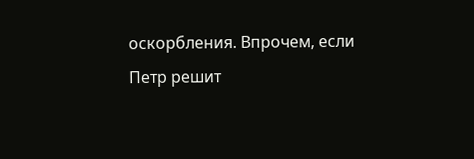оскорбления. Впрочем, если Петр решит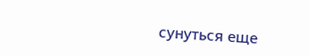сунуться еще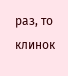раз, то клинок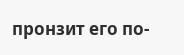пронзит его по-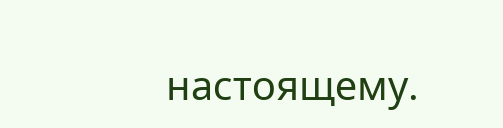настоящему.